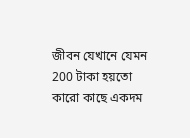জীবন যেখানে যেমন
200 টাকা হয়তো কারো কাছে একদম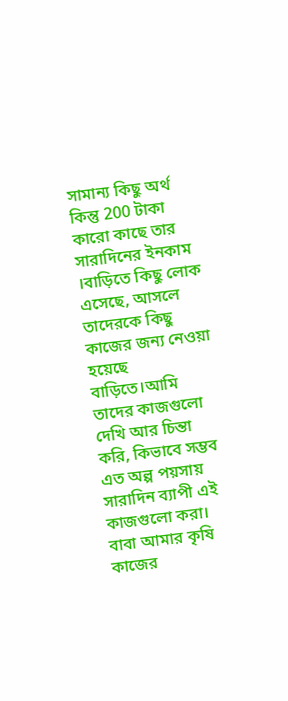সামান্য কিছু অর্থ কিন্তু 200 টাকা কারো কাছে তার সারাদিনের ইনকাম ।বাড়িতে কিছু লোক এসেছে, আসলে তাদেরকে কিছু কাজের জন্য নেওয়া হয়েছে বাড়িতে।আমি তাদের কাজগুলো দেখি আর চিন্তা করি, কিভাবে সম্ভব এত অল্প পয়সায় সারাদিন ব্যাপী এই কাজগুলো করা।
বাবা আমার কৃষি কাজের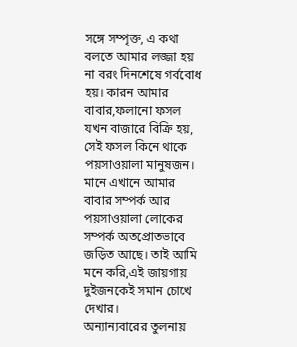সঙ্গে সম্পৃক্ত, এ কথা বলতে আমার লজ্জা হয় না বরং দিনশেষে গর্ববোধ হয়। কারন আমার বাবার,ফলানো ফসল যখন বাজারে বিক্রি হয়, সেই ফসল কিনে থাকে পয়সাওয়ালা মানুষজন। মানে এখানে আমার বাবার সম্পর্ক আর পয়সাওয়ালা লোকের সম্পর্ক অতপ্রোতভাবে জড়িত আছে। তাই আমি মনে করি,এই জায়গায় দুইজনকেই সমান চোখে দেখার।
অন্যান্যবারের তুলনায়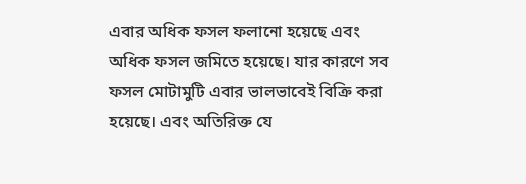এবার অধিক ফসল ফলানো হয়েছে এবং অধিক ফসল জমিতে হয়েছে। যার কারণে সব ফসল মোটামুটি এবার ভালভাবেই বিক্রি করা হয়েছে। এবং অতিরিক্ত যে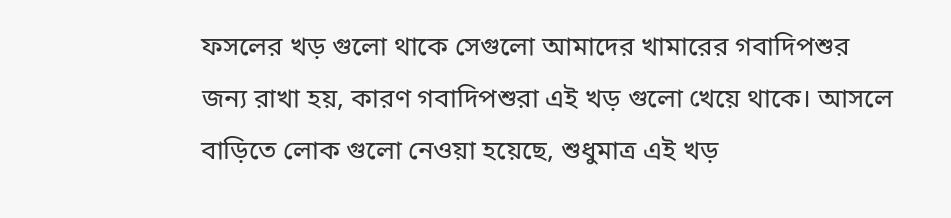ফসলের খড় গুলো থাকে সেগুলো আমাদের খামারের গবাদিপশুর জন্য রাখা হয়, কারণ গবাদিপশুরা এই খড় গুলো খেয়ে থাকে। আসলে বাড়িতে লোক গুলো নেওয়া হয়েছে, শুধুমাত্র এই খড়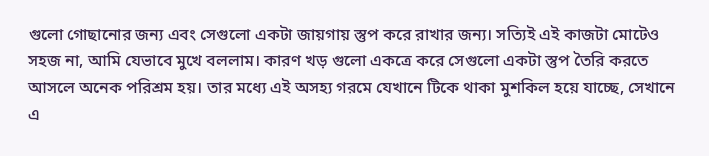গুলো গোছানোর জন্য এবং সেগুলো একটা জায়গায় স্তুপ করে রাখার জন্য। সত্যিই এই কাজটা মোটেও সহজ না, আমি যেভাবে মুখে বললাম। কারণ খড় গুলো একত্রে করে সেগুলো একটা স্তুপ তৈরি করতে আসলে অনেক পরিশ্রম হয়। তার মধ্যে এই অসহ্য গরমে যেখানে টিকে থাকা মুশকিল হয়ে যাচ্ছে, সেখানে এ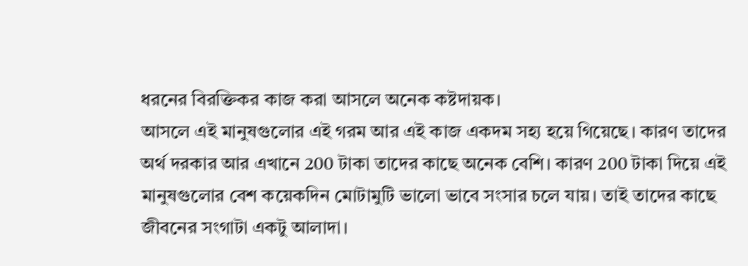ধরনের বিরক্তিকর কাজ করা আসলে অনেক কষ্টদায়ক।
আসলে এই মানুষগুলোর এই গরম আর এই কাজ একদম সহ্য হয়ে গিয়েছে। কারণ তাদের অর্থ দরকার আর এখানে 200 টাকা তাদের কাছে অনেক বেশি। কারণ 200 টাকা দিয়ে এই মানুষগুলোর বেশ কয়েকদিন মোটামুটি ভালো ভাবে সংসার চলে যায়। তাই তাদের কাছে জীবনের সংগাটা একটু আলাদা।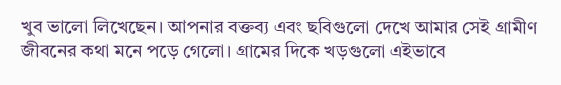খুব ভালো লিখেছেন। আপনার বক্তব্য এবং ছবিগুলো দেখে আমার সেই গ্রামীণ জীবনের কথা মনে পড়ে গেলো। গ্রামের দিকে খড়গুলো এইভাবে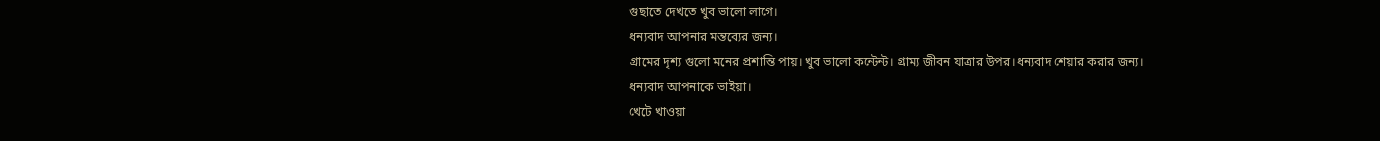গুছাতে দেখতে খুব ভালো লাগে।
ধন্যবাদ আপনার মন্তব্যের জন্য।
গ্রামের দৃশ্য গুলো মনের প্রশান্তি পায়। খুব ভালো কন্টেন্ট। গ্রাম্য জীবন যাত্রার উপর।ধন্যবাদ শেয়ার করার জন্য।
ধন্যবাদ আপনাকে ভাইয়া।
খেটে খাওয়া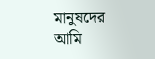মানুষদের আমি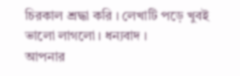চিরকাল শ্রদ্ধা করি । লেখাটি পড়ে খুবই ভালো লাগলো । ধন্যবাদ ।
আপনার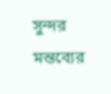সুন্দর মন্তব্যের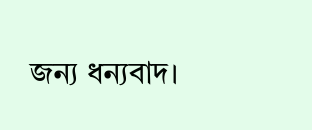জন্য ধন্যবাদ।